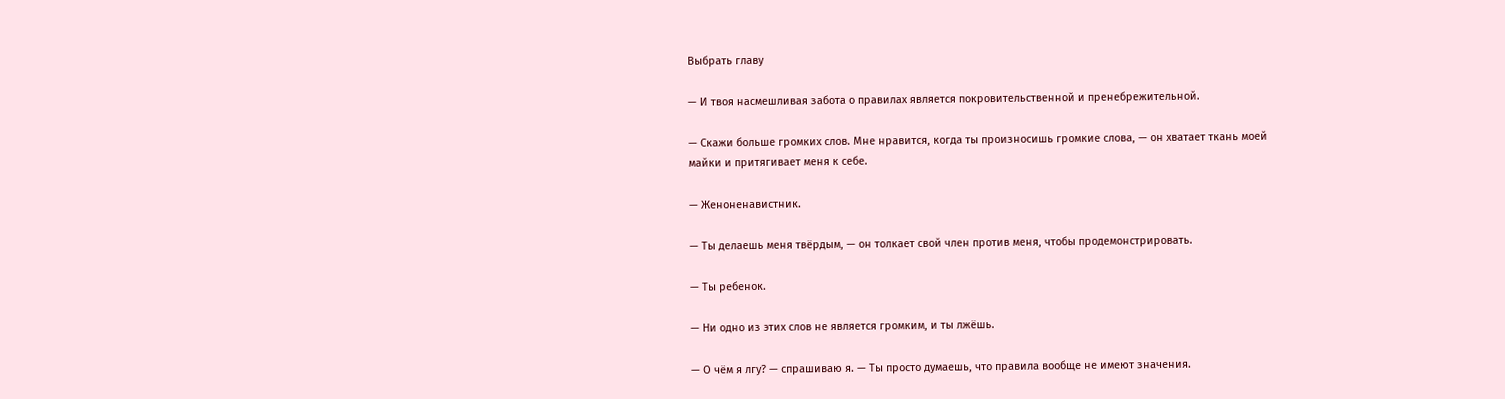Выбрать главу

— И твоя насмешливая забота о правилах является покровительственной и пренебрежительной.

— Скажи больше громких слов. Мне нравится, когда ты произносишь громкие слова, — он хватает ткань моей майки и притягивает меня к себе.

— Женоненавистник.

— Ты делаешь меня твёрдым, — он толкает свой член против меня, чтобы продемонстрировать.

— Ты ребенок.

— Ни одно из этих слов не является громким, и ты лжёшь.

— О чём я лгу? — спрашиваю я. — Ты просто думаешь, что правила вообще не имеют значения.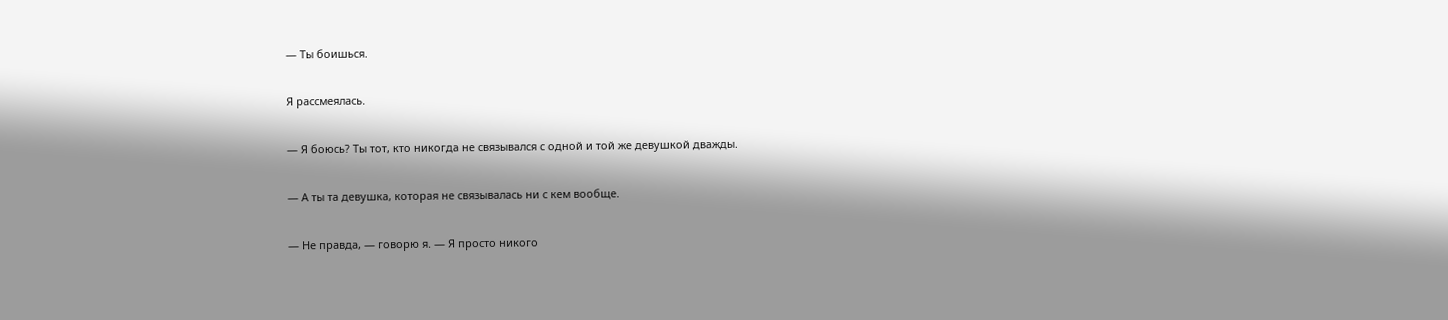— Ты боишься.

Я рассмеялась.

— Я боюсь? Ты тот, кто никогда не связывался с одной и той же девушкой дважды.

— А ты та девушка, которая не связывалась ни с кем вообще.

— Не правда, — говорю я. — Я просто никого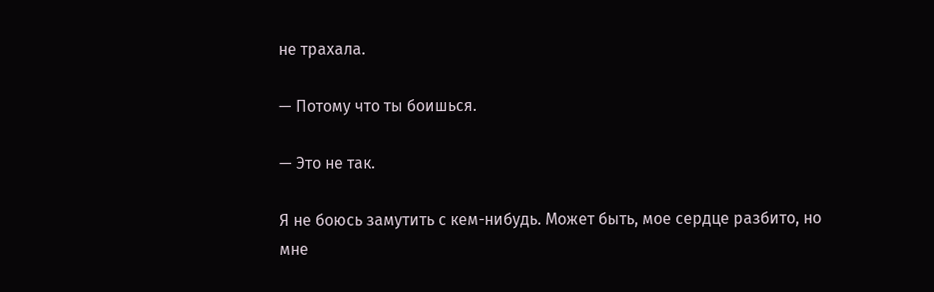не трахала.

— Потому что ты боишься.

— Это не так.

Я не боюсь замутить с кем-нибудь. Может быть, мое сердце разбито, но мне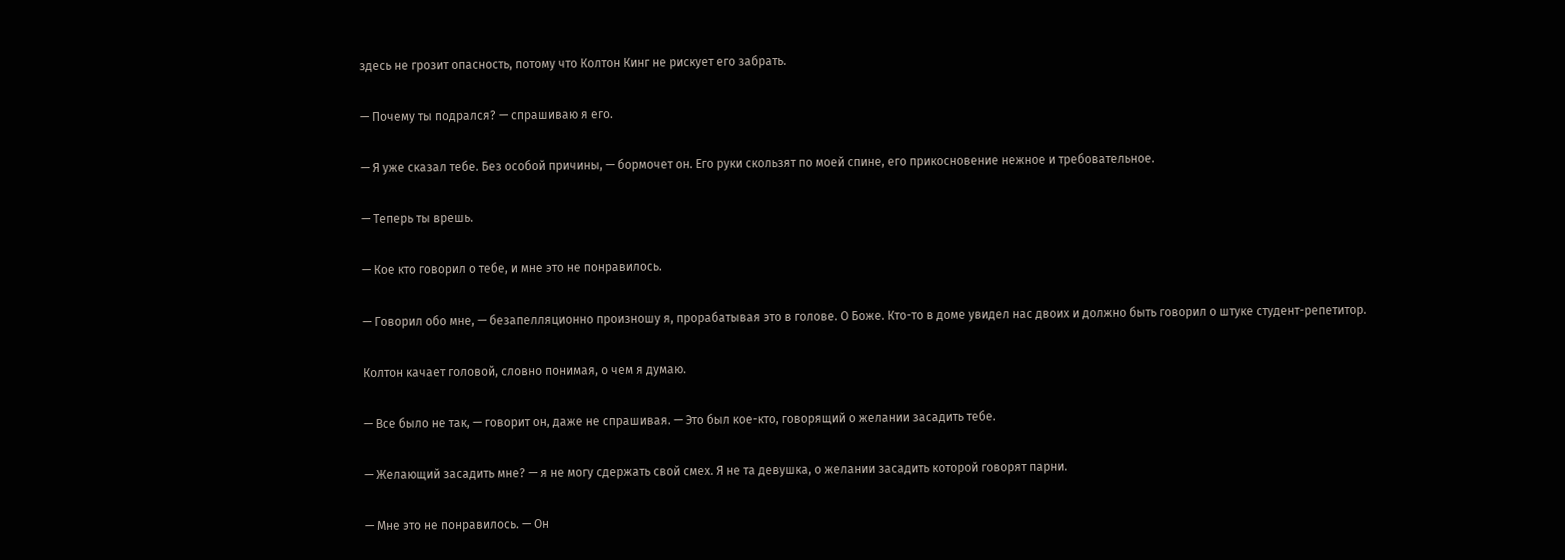здесь не грозит опасность, потому что Колтон Кинг не рискует его забрать.

— Почему ты подрался? — спрашиваю я его.

— Я уже сказал тебе. Без особой причины, — бормочет он. Его руки скользят по моей спине, его прикосновение нежное и требовательное.

— Теперь ты врешь.

— Кое кто говорил о тебе, и мне это не понравилось.

— Говорил обо мне, — безапелляционно произношу я, прорабатывая это в голове. О Боже. Кто-то в доме увидел нас двоих и должно быть говорил о штуке студент-репетитор.

Колтон качает головой, словно понимая, о чем я думаю.

— Все было не так, — говорит он, даже не спрашивая. — Это был кое-кто, говорящий о желании засадить тебе.

— Желающий засадить мне? — я не могу сдержать свой смех. Я не та девушка, о желании засадить которой говорят парни.

— Мне это не понравилось. — Он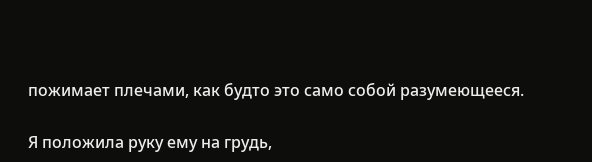пожимает плечами, как будто это само собой разумеющееся.

Я положила руку ему на грудь,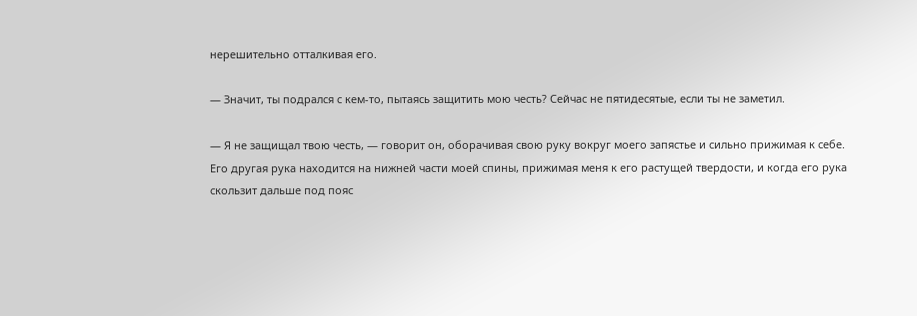нерешительно отталкивая его.

— Значит, ты подрался с кем-то, пытаясь защитить мою честь? Сейчас не пятидесятые, если ты не заметил.

— Я не защищал твою честь, — говорит он, оборачивая свою руку вокруг моего запястье и сильно прижимая к себе. Его другая рука находится на нижней части моей спины, прижимая меня к его растущей твердости, и когда его рука скользит дальше под пояс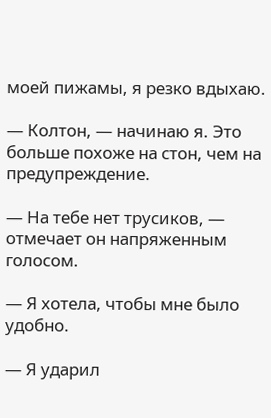моей пижамы, я резко вдыхаю.

— Колтон, — начинаю я. Это больше похоже на стон, чем на предупреждение.

— На тебе нет трусиков, — отмечает он напряженным голосом.

— Я хотела, чтобы мне было удобно.

— Я ударил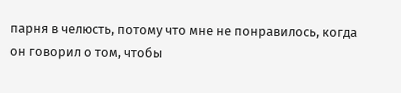парня в челюсть, потому что мне не понравилось, когда он говорил о том, чтобы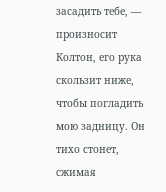засадить тебе, — произносит Колтон, его рука скользит ниже, чтобы погладить мою задницу. Он тихо стонет, сжимая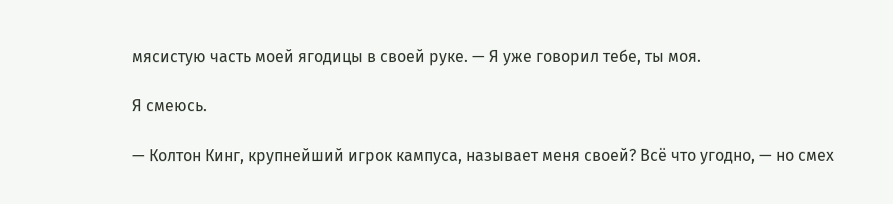мясистую часть моей ягодицы в своей руке. — Я уже говорил тебе, ты моя.

Я смеюсь.

— Колтон Кинг, крупнейший игрок кампуса, называет меня своей? Всё что угодно, — но смех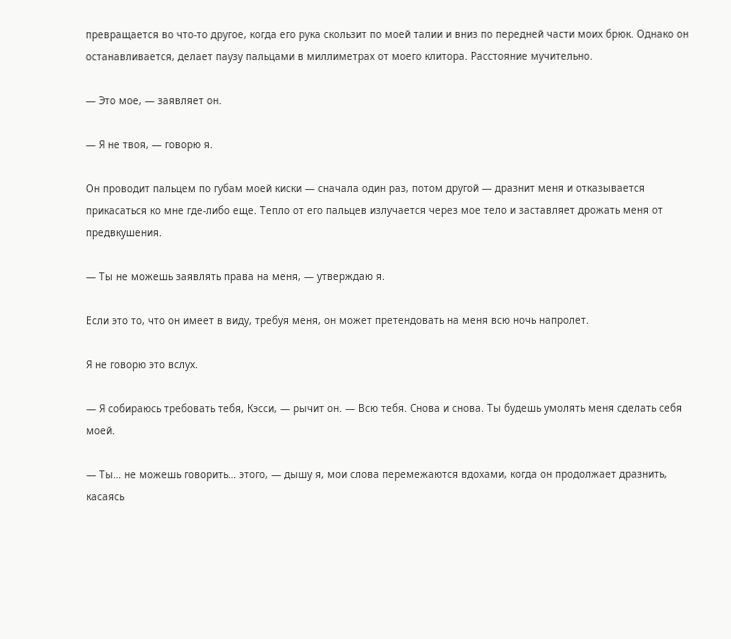превращается во что-то другое, когда его рука скользит по моей талии и вниз по передней части моих брюк. Однако он останавливается, делает паузу пальцами в миллиметрах от моего клитора. Расстояние мучительно.

— Это мое, — заявляет он.

— Я не твоя, — говорю я.

Он проводит пальцем по губам моей киски — сначала один раз, потом другой — дразнит меня и отказывается прикасаться ко мне где-либо еще. Тепло от его пальцев излучается через мое тело и заставляет дрожать меня от предвкушения.

— Ты не можешь заявлять права на меня, — утверждаю я.

Если это то, что он имеет в виду, требуя меня, он может претендовать на меня всю ночь напролет.

Я не говорю это вслух.

— Я собираюсь требовать тебя, Кэсси, — рычит он. — Всю тебя. Снова и снова. Ты будешь умолять меня сделать себя моей.

— Ты… не можешь говорить… этого, — дышу я, мои слова перемежаются вдохами, когда он продолжает дразнить, касаясь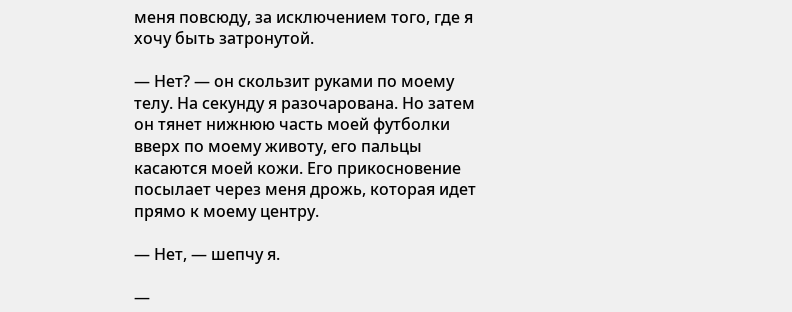меня повсюду, за исключением того, где я хочу быть затронутой.

— Нет? — он скользит руками по моему телу. На секунду я разочарована. Но затем он тянет нижнюю часть моей футболки вверх по моему животу, его пальцы касаются моей кожи. Его прикосновение посылает через меня дрожь, которая идет прямо к моему центру.

— Нет, — шепчу я.

—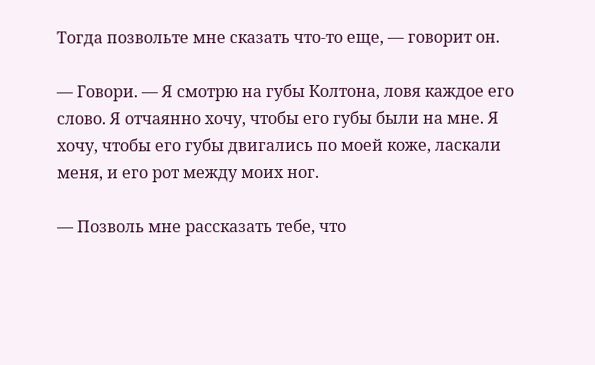Тогда позвольте мне сказать что-то еще, — говорит он.

— Говори. — Я смотрю на губы Колтона, ловя каждое его слово. Я отчаянно хочу, чтобы его губы были на мне. Я хочу, чтобы его губы двигались по моей коже, ласкали меня, и его рот между моих ног.

— Позволь мне рассказать тебе, что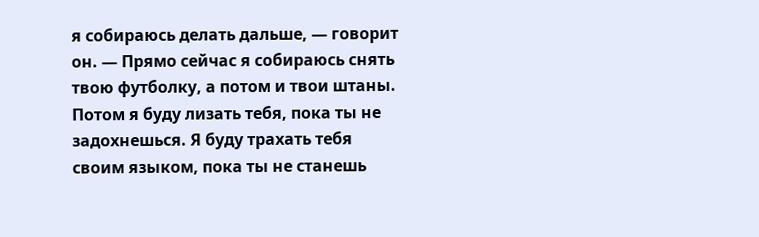я собираюсь делать дальше, — говорит он. — Прямо сейчас я собираюсь снять твою футболку, а потом и твои штаны. Потом я буду лизать тебя, пока ты не задохнешься. Я буду трахать тебя своим языком, пока ты не станешь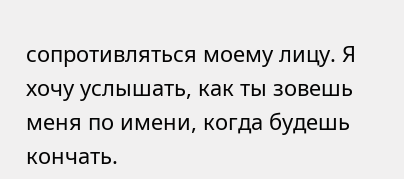сопротивляться моему лицу. Я хочу услышать, как ты зовешь меня по имени, когда будешь кончать.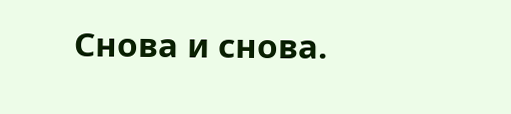Снова и снова.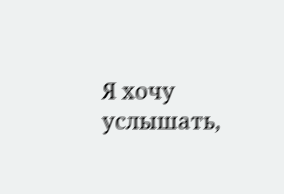Я хочу услышать,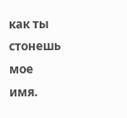как ты стонешь мое имя.